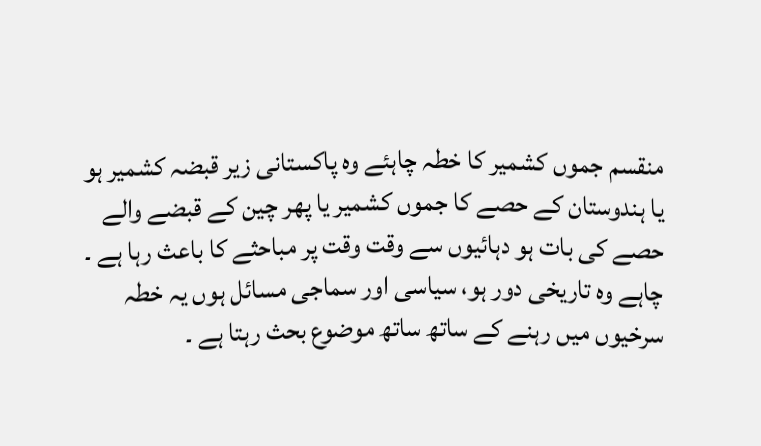منقسم جموں کشمیر کا خطہ چاہئے وہ پاکستانی زیر قبضہ کشمیر ہو یا ہندوستان کے حصے کا جموں کشمیر یا پھر چین کے قبضے والے حصے کی بات ہو دہائیوں سے وقت وقت پر مباحثے کا باعث رہا ہے ۔ چاہے وہ تاریخی دور ہو، سیاسی اور سماجی مسائل ہوں یہ خطہ سرخیوں میں رہنے کے ساتھ ساتھ موضوع بحث رہتا ہے ۔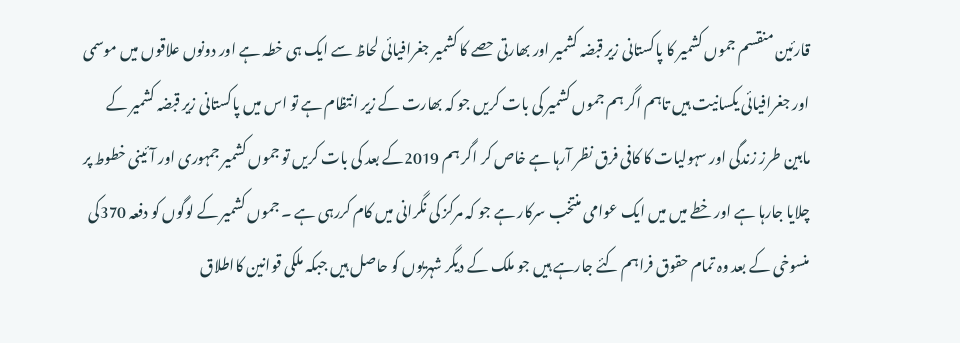قارئین منقسم جموں کشمیر کا پاکستانی زیر قبضہ کشمیر اور بھارتی حصے کا کشمیر جغرافیائی لحاظ سے ایک ہی خطہ ہے اور دونوں علاقوں میں موسمی اور جغرافیائی یکسانیت ہیں تاہم اگر ہم جموں کشمیر کی بات کریں جو کہ بھارت کے زیر انتظام ہے تو اس میں پاکستانی زیر قبضہ کشمیر کے مابین طرز زندگی اور سہولیات کا کافی فرق نظر آرہا ہے خاص کر اگر ہم 2019کے بعد کی بات کریں تو جموں کشمیر جمہوری اور آئینی خطوط پر چلایا جارہا ہے اور خطے میں میں ایک عوامی منتخب سرکار ہے جو کہ مرکز کی نگرانی میں کام کررہی ہے ۔ جموں کشمیر کے لوگوں کو دفعہ 370کی منسوخی کے بعد وہ تمام حقوق فراہم کئے جارہے ہیں جو ملک کے دیگر شہریوں کو حاصل ہیں جبکہ ملکی قوانین کااطلاق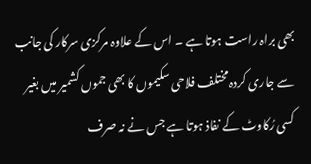بھی براہ راست ہوتا ہے ۔ اس کے علاوہ مرکزی سرکار کی جانب سے جاری کردہ مختلف فلاحی سکیموں کا بھی جموں کشمیر میں بغیر کسی رُکاوٹ کے نفاذ ہوتا ہے جس نے نہ صرف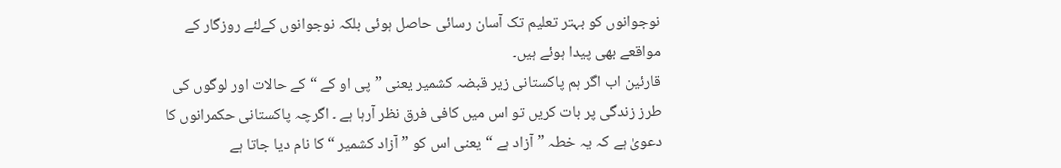نوجوانوں کو بہتر تعلیم تک آسان رسائی حاصل ہوئی بلکہ نوجوانوں کےلئے روزگار کے مواقعے بھی پیدا ہوئے ہیں۔
قارئین اب اگر ہم پاکستانی زیر قبضہ کشمیر یعنی ”پی او کے “ کے حالات اور لوگوں کی طرز زندگی پر بات کریں تو اس میں کافی فرق نظر آرہا ہے ۔ اگرچہ پاکستانی حکمرانوں کا دعویٰ ہے کہ یہ خطہ ”آزاد ہے “یعنی اس کو ”آزاد کشمیر “ کا نام دیا جاتا ہے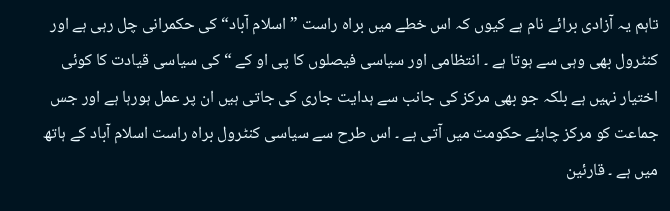تاہم یہ آزادی برائے نام ہے کیوں کہ اس خطے میں براہ راست ”اسلام آباد“ کی حکمرانی چل رہی ہے اور کنٹرول بھی وہی سے ہوتا ہے ۔ انتظامی اور سیاسی فیصلوں کا پی او کے “کی سیاسی قیادت کا کوئی اختیار نہیں ہے بلکہ جو بھی مرکز کی جانب سے ہدایت جاری کی جاتی ہیں ان پر عمل ہورہا ہے اور جس جماعت کو مرکز چاہئے حکومت میں آتی ہے ۔ اس طرح سے سیاسی کنٹرول براہ راست اسلام آباد کے ہاتھ میں ہے ۔ قارئین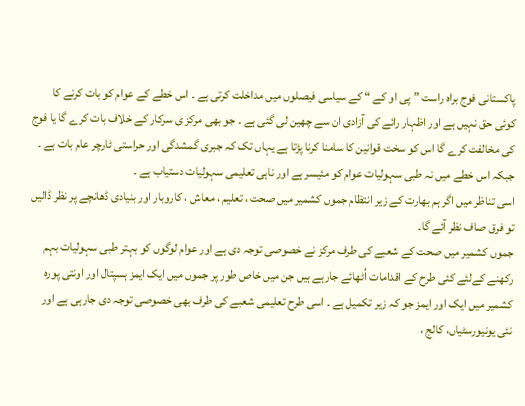پاکستانی فوج براہ راست ”پی او کے “ کے سیاسی فیصلوں میں مداخلت کرتی ہے ۔ اس خطے کے عوام کو بات کرنے کا کوئی حق نہیں ہے اور اظہار رائے کی آزادی ان سے چھین لی گئی ہے ۔ جو بھی مرکز ی سرکار کے خلاف بات کرے گا یا فوج کی مخالفت کرے گا اس کو سخت قوانین کا سامنا کرنا پڑتا ہے یہاں تک کہ جبری گمشدگی اور حراستی ٹارچر عام بات ہے ۔ جبکہ اس خطے میں نہ طبی سہولیات عوام کو مئیسر ہے اور ناہی تعلیمی سہولیات دستیاب ہے ۔
اسی تناظر میں اگر ہم بھارت کے زیر انتظام جموں کشمیر میں صحت ، تعلیم ، معاش ، کاروبار اور بنیادی ڈھانچے پر نظر ڈالیں تو فرق صاف نظر آئے گا۔
جموں کشمیر میں صحت کے شعبے کی طرف مرکز نے خصوصی توجہ دی ہے اور عوام لوگوں کو بہتر طبی سہولیات بہم رکھنے کےلئے کئی طرح کے اقدامات اُٹھائے جارہے ہیں جن میں خاص طور پر جموں میں ایک ایمز ہسپتال اور اونتی پورہ کشمیر میں ایک اور ایمز جو کہ زیر تکمیل ہے ۔ اسی طرح تعلیمی شعبے کی طرف بھی خصوصی توجہ دی جارہی ہے اور نئی یونیورسٹیاں، کالج ،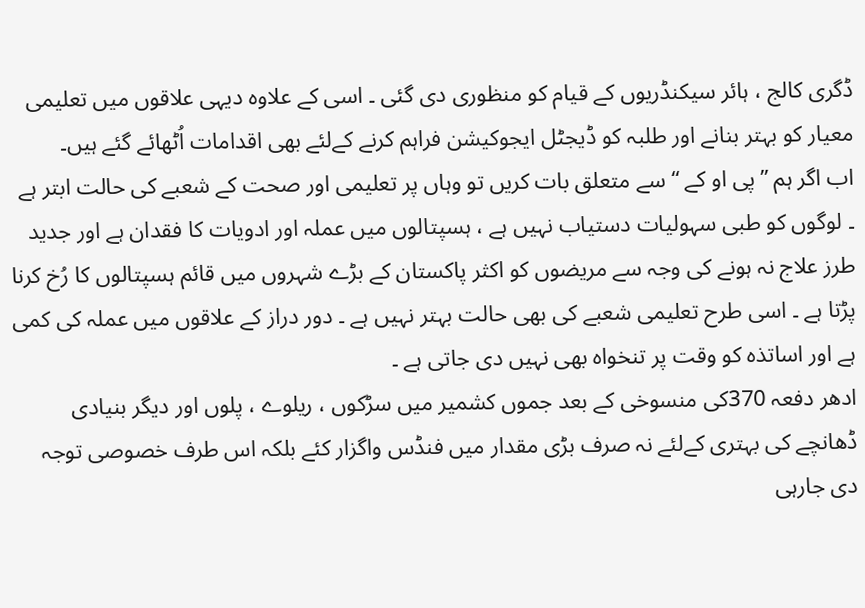ڈگری کالج ، ہائر سیکنڈریوں کے قیام کو منظوری دی گئی ۔ اسی کے علاوہ دیہی علاقوں میں تعلیمی معیار کو بہتر بنانے اور طلبہ کو ڈیجٹل ایجوکیشن فراہم کرنے کےلئے بھی اقدامات اُٹھائے گئے ہیں۔
اب اگر ہم ”پی او کے “ سے متعلق بات کریں تو وہاں پر تعلیمی اور صحت کے شعبے کی حالت ابتر ہے ۔ لوگوں کو طبی سہولیات دستیاب نہیں ہے ، ہسپتالوں میں عملہ اور ادویات کا فقدان ہے اور جدید طرز علاج نہ ہونے کی وجہ سے مریضوں کو اکثر پاکستان کے بڑے شہروں میں قائم ہسپتالوں کا رُخ کرنا پڑتا ہے ۔ اسی طرح تعلیمی شعبے کی بھی حالت بہتر نہیں ہے ۔ دور دراز کے علاقوں میں عملہ کی کمی ہے اور اساتذہ کو وقت پر تنخواہ بھی نہیں دی جاتی ہے ۔
ادھر دفعہ 370کی منسوخی کے بعد جموں کشمیر میں سڑکوں ، ریلوے ، پلوں اور دیگر بنیادی ڈھانچے کی بہتری کےلئے نہ صرف بڑی مقدار میں فنڈس واگزار کئے بلکہ اس طرف خصوصی توجہ دی جارہی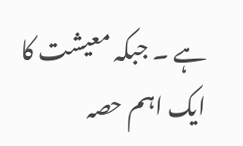ہے ۔ جبکہ معیشت کا ایک اہم حصہ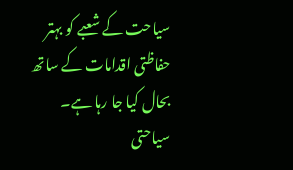سیاحت کے شعبے کو بہتر حفاظتی اقدامات کے ساتھ بحال کیا جا رہا ہے۔ سیاحتی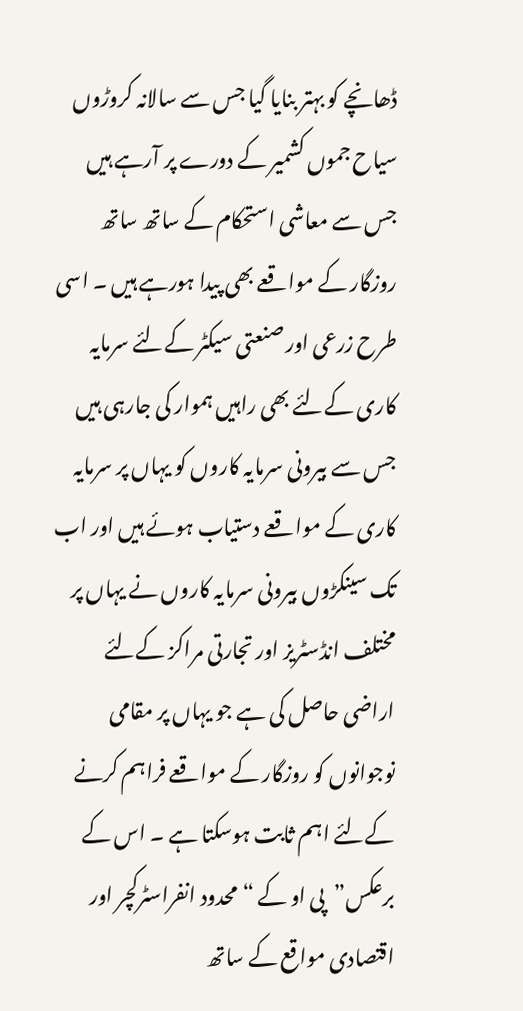ڈھانچے کو بہتر بنایا گیا جس سے سالانہ کروڑوں سیاح جموں کشمیر کے دورے پر آرہے ہیں جس سے معاشی استحکام کے ساتھ ساتھ روزگار کے مواقعے بھی پیدا ہورہے ہیں ۔ اسی طرح زرعی اور صنعتی سیکٹر کےلئے سرمایہ کاری کےلئے بھی راہیں ہموار کی جارہی ہیں جس سے بیرونی سرمایہ کاروں کو یہاں پر سرمایہ کاری کے مواقعے دستیاب ہوئے ہیں اور اب تک سینکڑوں بیرونی سرمایہ کاروں نے یہاں پر مختلف انڈسٹریز اور تجارتی مراکز کےلئے اراضی حاصل کی ہے جو یہاں پر مقامی نوجوانوں کو روزگار کے مواقعے فراہم کرنے کےلئے اہم ثابت ہوسکتا ہے ۔ اس کے برعکس”پی او کے “محدود انفراسٹرکچر اور اقتصادی مواقع کے ساتھ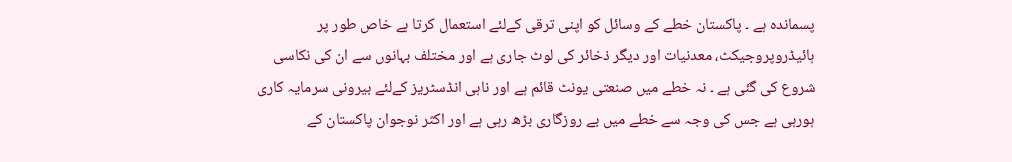پسماندہ ہے ۔ پاکستان خطے کے وسائل کو اپنی ترقی کےلئے استعمال کرتا ہے خاص طور پر ہائیڈروپروجیکٹ، معدنیات اور دیگر ذخائر کی لوٹ جاری ہے اور مختلف بہانوں سے ان کی نکاسی شروع کی گئی ہے ۔ نہ خطے میں صنعتی یونٹ قائم ہے اور ناہی انڈسٹریز کےلئے بیرونی سرمایہ کاری ہورہی ہے جس کی وجہ سے خطے میں بے روزگاری بڑھ رہی ہے اور اکثر نوجوان پاکستان کے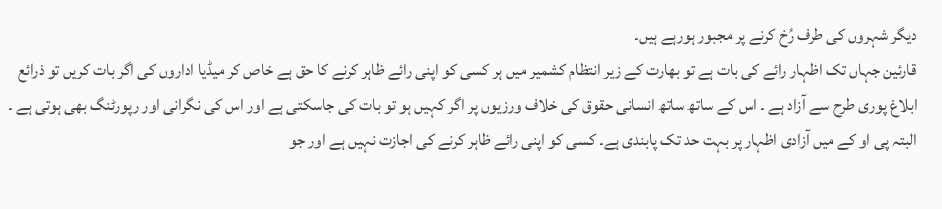دیگر شہروں کی طرف رُخ کرنے پر مجبور ہورہے ہیں۔
قارئین جہاں تک اظہار رائے کی بات ہے تو بھارت کے زیر انتظام کشمیر میں ہر کسی کو اپنی رائے ظاہر کرنے کا حق ہے خاص کر میڈیا اداروں کی اگر بات کریں تو ذرائع ابلاغ پوری طرح سے آزاد ہے ۔ اس کے ساتھ ساتھ انسانی حقوق کی خلاف ورزیوں پر اگر کہیں ہو تو بات کی جاسکتی ہے اور اس کی نگرانی اور رپورٹنگ بھی ہوتی ہے ۔ البتہ پی او کے میں آزادی اظہار پر بہت حد تک پابندی ہے۔ کسی کو اپنی رائے ظاہر کرنے کی اجازت نہیں ہے اور جو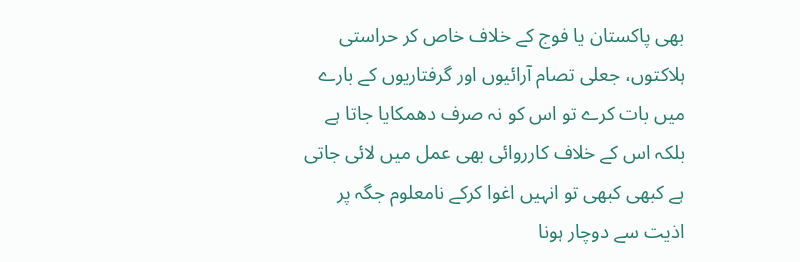بھی پاکستان یا فوج کے خلاف خاص کر حراستی ہلاکتوں، جعلی تصام آرائیوں اور گرفتاریوں کے بارے میں بات کرے تو اس کو نہ صرف دھمکایا جاتا ہے بلکہ اس کے خلاف کارروائی بھی عمل میں لائی جاتی ہے کبھی کبھی تو انہیں اغوا کرکے نامعلوم جگہ پر اذیت سے دوچار ہونا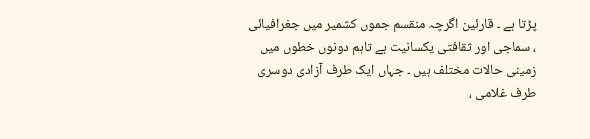پڑتا ہے ۔ قارئین اگرچہ منقسم جموں کشمیر میں جغرافیائی ، سماجی اور ثقافتی یکسانیت ہے تاہم دونوں خطوں میں زمینی حالات مختلف ہیں ۔ جہاں ایک طرف آزادی دوسری طرف غلامی ،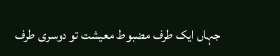جہاں ایک طرف مضبوط معیشت تو دوسری طرف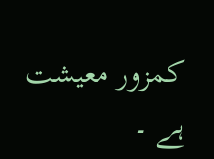کمزور معیشت ہے ۔